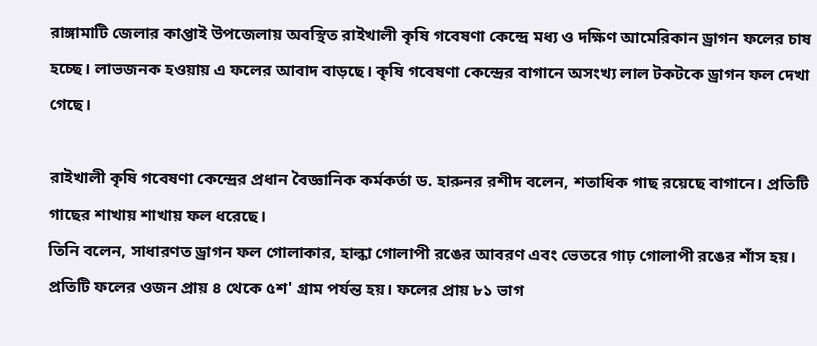রাঙ্গামাটি জেলার কাপ্তাই উপজেলায় অবস্থিত রাইখালী কৃষি গবেষণা কেন্দ্রে মধ্য ও দক্ষিণ আমেরিকান ড্রাগন ফলের চাষ হচ্ছে। লাভজনক হওয়ায় এ ফলের আবাদ বাড়ছে। কৃষি গবেষণা কেন্দ্রের বাগানে অসংখ্য লাল টকটকে ড্রাগন ফল দেখা গেছে।

রাইখালী কৃষি গবেষণা কেন্দ্রের প্রধান বৈজ্ঞানিক কর্মকর্তা ড. হারুনর রশীদ বলেন, শতাধিক গাছ রয়েছে বাগানে। প্রতিটি গাছের শাখায় শাখায় ফল ধরেছে।
তিনি বলেন, সাধারণত ড্রাগন ফল গোলাকার, হাল্কা গোলাপী রঙের আবরণ এবং ভেতরে গাঢ় গোলাপী রঙের শাঁস হয়। প্রতিটি ফলের ওজন প্রায় ৪ থেকে ৫শ' গ্রাম পর্যন্ত হয়। ফলের প্রায় ৮১ ভাগ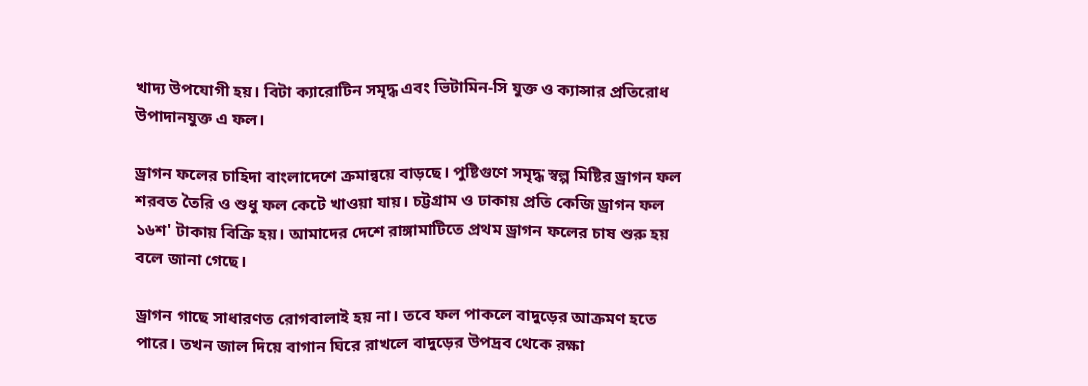খাদ্য উপযোগী হয়। বিটা ক্যারোটিন সমৃদ্ধ এবং ভিটামিন-সি যুক্ত ও ক্যান্সার প্রতিরোধ উপাদানযুক্ত এ ফল।

ড্রাগন ফলের চাহিদা বাংলাদেশে ক্রমান্বয়ে বাড়ছে। পুষ্টিগুণে সমৃদ্ধ স্বল্প মিষ্টির ড্রাগন ফল শরবত তৈরি ও শুধু ফল কেটে খাওয়া যায়। চট্টগ্রাম ও ঢাকায় প্রতি কেজি ড্রাগন ফল ১৬শ' টাকায় বিক্রি হয়। আমাদের দেশে রাঙ্গামাটিতে প্রথম ড্রাগন ফলের চাষ শুরু হয় বলে জানা গেছে।

ড্রাগন গাছে সাধারণত রোগবালাই হয় না। তবে ফল পাকলে বাদুড়ের আক্রমণ হতে পারে। তখন জাল দিয়ে বাগান ঘিরে রাখলে বাদুড়ের উপদ্রব থেকে রক্ষা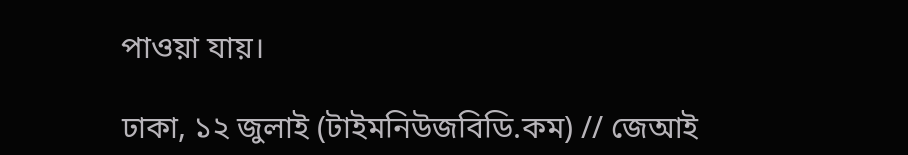পাওয়া যায়।

ঢাকা, ১২ জুলাই (টাইমনিউজবিডি.কম) // জেআই